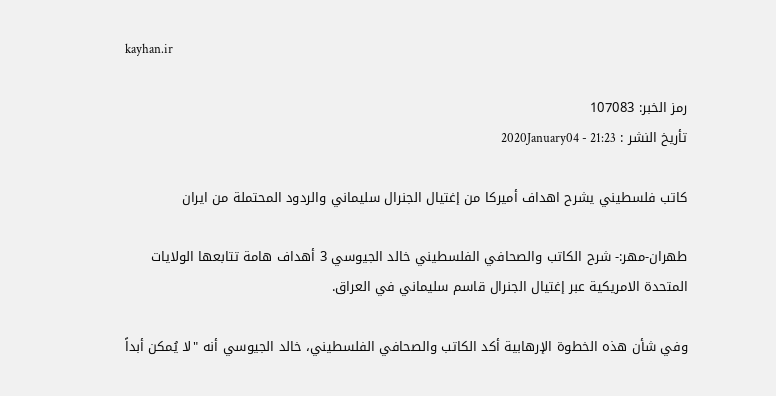kayhan.ir

رمز الخبر: 107083
تأريخ النشر : 2020January04 - 21:23

كاتب فلسطيني يشرح اهداف أميركا من إغتيال الجنرال سليماني والردود المحتملة من ايران

طهران-مهر:- شرح الكاتب والصحافي الفلسطيني خالد الجيوسي 3 أهداف هامة تتابعها الولايات المتحدة الامريكية عبر إغتيال الجنرال قاسم سليماني في العراق.

وفي شأن هذه الخطوة الإرهابية أكد الكاتب والصحافي الفلسطيني، خالد الجيوسي أنه "لا يُمكن أبداً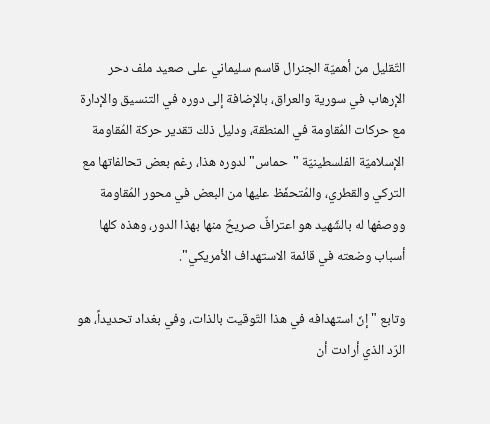التّقليل من أهميّة الجنرال قاسم سليماني على صعيد ملف دحر الإرهاب في سورية والعراق، بالإضافة إلى دوره في التنسيق والإدارة مع حركات المُقاومة في المنطقة، ودليل ذلك تقدير حركة المُقاومة الإسلاميّة الفلسطينيّة "حماس" لدوره هذا، رغم بعض تحالفاتها مع التركي والقطري، والمُتحفّظ عليها من البعض في محور المُقاومة ووصفها له بالشّهيد هو اعترافٌ صريحٌ منها بهذا الدور، وهذه كلها أسباب وضعته في قائمة الاستهداف الأمريكي".

وتابع "إنّ استهدافه في هذا التّوقيت بالذات، وفي بغداد تحديداً، هو الرّد الذي أرادت أن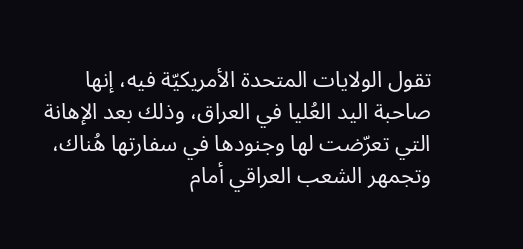تقول الولايات المتحدة الأمريكيّة فيه، إنها صاحبة اليد العُليا في العراق، وذلك بعد الإهانة التي تعرّضت لها وجنودها في سفارتها هُناك، وتجمهر الشعب العراقي أمام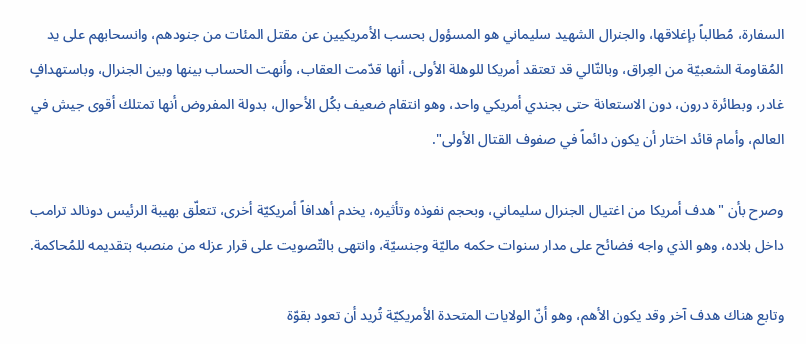السفارة، مُطالباً بإغلاقها، والجنرال الشهيد سليماني هو المسؤول بحسب الأمريكيين عن مقتل المئات من جنودهم، وانسحابهم على يد المُقاومة الشعبيّة من العِراق، وبالتّالي قد تعتقد أمريكا للوهلة الأولى، أنها قدّمت العقاب، وأنهت الحساب بينها وبين الجنرال، وباستهدافٍ غادر، وبطائرة درون، دون الاستعانة حتى بجندي أمريكي واحد، وهو انتقام ضعيف بكُل الأحوال، بدولة المفروض أنها تمتلك أقوى جيش في العالم، وأمام قائد اختار أن يكون دائماً في صفوف القتال الأولى".

وصرح بأن "هدف أمريكا من اغتيال الجنرال سليماني، وبحجم نفوذه وتأثيره، يخدم أهدافاً أمريكيّة أخرى، تتعلّق بهيبة الرئيس دونالد ترامب داخل بلاده، وهو الذي واجه فضائح على مدار سنوات حكمه ماليّة وجنسيّة، وانتهى بالتّصويت على قرار عزله من منصبه بتقديمه للمُحاكمة.

وتابع هناك هدف آخر وقد يكون الأهم، وهو أنّ الولايات المتحدة الأمريكيّة تُريد أن تعود بقوّة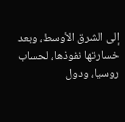إلى الشرق الأوسط، وبعد خسارتها نفوذها، لحساب روسيا، ودول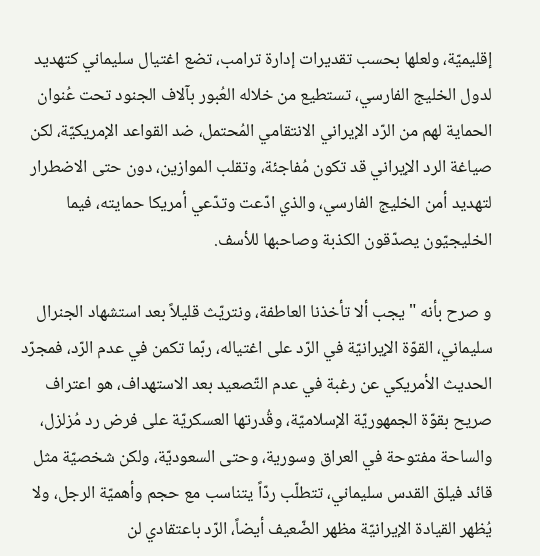إقليميّة، ولعلها بحسب تقديرات إدارة ترامب، تضع اغتيال سليماني كتهديد لدول الخليج الفارسي، تستطيع من خلاله العُبور بآلاف الجنود تحت عُنوان الحماية لهم من الرّد الإيراني الانتقامي المُحتمل، ضد القواعد الإمريكيّة، لكن صياغة الرد الإيراني قد تكون مُفاجئة، وتقلب الموازين، دون حتى الاضطرار لتهديد أمن الخليج الفارسي، والذي ادّعت وتدّعي أمريكا حمايته، فيما الخليجيّون يصدّقون الكذبة وصاحبها للأسف.

و صرح بأنه "يجب ألا تأخذنا العاطفة، ونتريّث قليلاً بعد استشهاد الجنرال سليماني، القوّة الإيرانيّة في الرّد على اغتياله، ربّما تكمن في عدم الرّد، فمجرّد الحديث الأمريكي عن رغبة في عدم التّصعيد بعد الاستهداف، هو اعتراف صريح بقوّة الجمهوريّة الإسلاميّة، وقُدرتها العسكريّة على فرض رد مُزلزل، والساحة مفتوحة في العراق وسورية، وحتى السعوديّة، ولكن شخصيّة مثل قائد فيلق القدس سليماني، تتطلّب ردّاً يتناسب مع حجم وأهميّة الرجل، ولا يُظهر القيادة الإيرانيّة مظهر الضّعيف أيضاً، الرّد باعتقادي لن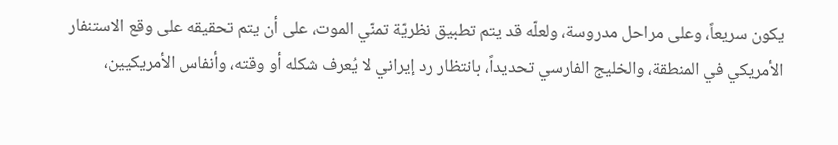يكون سريعاً، وعلى مراحل مدروسة، ولعلّه قد يتم تطبيق نظريّة تمنّي الموت، على أن يتم تحقيقه على وقع الاستنفار الأمريكي في المنطقة، والخليج الفارسي تحديداً، بانتظار رد إيراني لا يُعرف شكله أو وقته، وأنفاس الأمريكيين،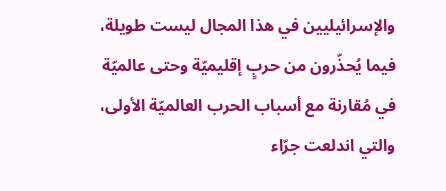والإسرائيليين في هذا المجال ليست طويلة، فيما يُحذّرون من حربٍ إقليميّة وحتى عالميّة في مُقارنة مع أسباب الحرب العالميّة الأولى، والتي اندلعت جرّاء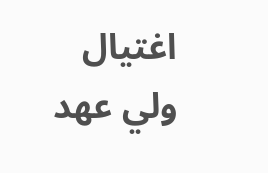اغتيال ولي عهد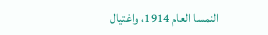النمسا العام 1914، واغتيال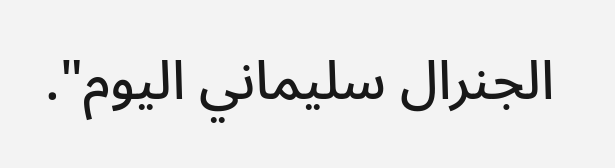الجنرال سليماني اليوم".